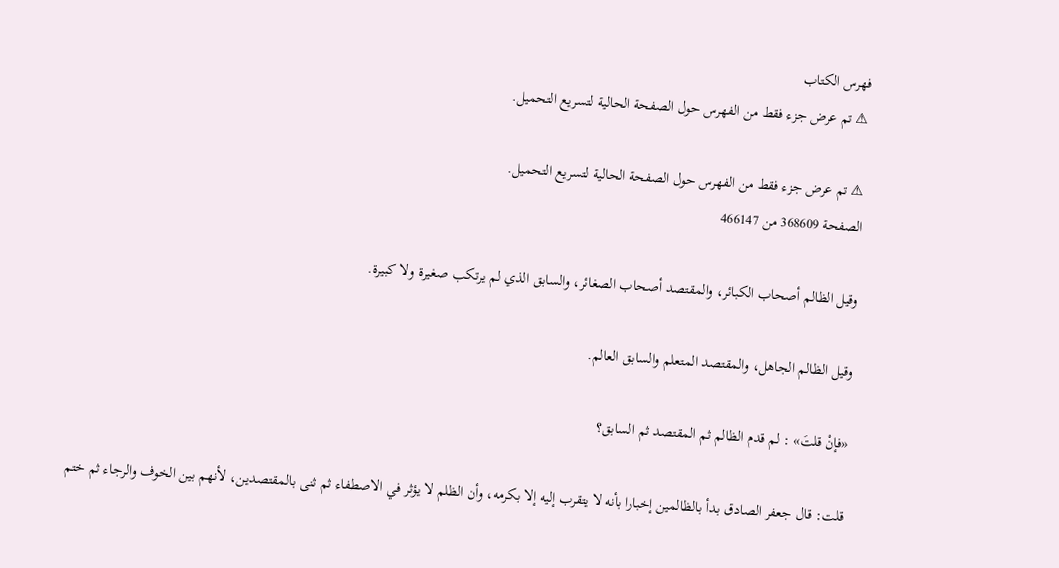فهرس الكتاب
⚠ تم عرض جزء فقط من الفهرس حول الصفحة الحالية لتسريع التحميل.

⚠ تم عرض جزء فقط من الفهرس حول الصفحة الحالية لتسريع التحميل.
الصفحة 368609 من 466147

وقيل الظالم أصحاب الكبائر، والمقتصد أصحاب الصغائر، والسابق الذي لم يرتكب صغيرة ولا كبيرة.

وقيل الظالم الجاهل، والمقتصد المتعلم والسابق العالم.

«فإنْ قلتَ» : لم قدم الظالم ثم المقتصد ثم السابق؟

قلت: قال جعفر الصادق بدأ بالظالمين إخبارا بأنه لا يتقرب إليه إلا بكرمه، وأن الظلم لا يؤثر في الاصطفاء ثم ثنى بالمقتصدين، لأنهم بين الخوف والرجاء ثم ختم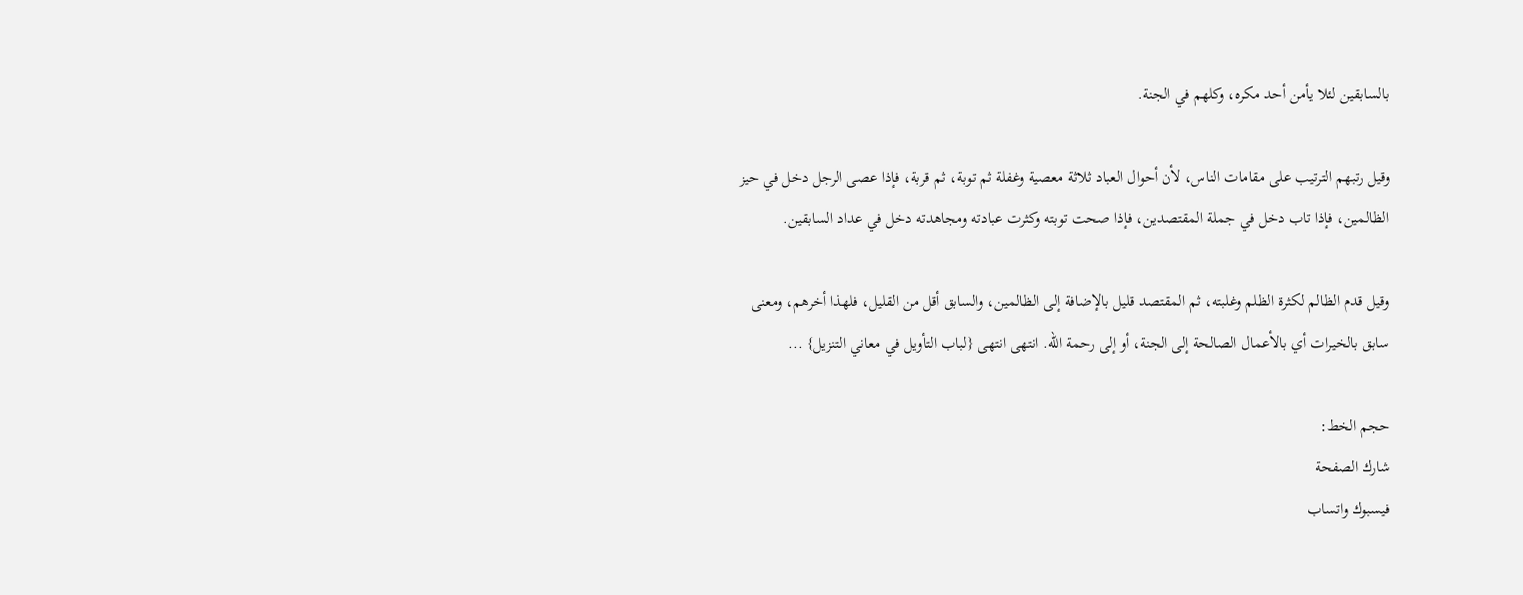بالسابقين لئلا يأمن أحد مكره، وكلهم في الجنة.

وقيل رتبهم الترتيب على مقامات الناس، لأن أحوال العباد ثلاثة معصية وغفلة ثم توبة، ثم قربة، فإذا عصى الرجل دخل في حيز الظالمين، فإذا تاب دخل في جملة المقتصدين، فإذا صحت توبته وكثرت عبادته ومجاهدته دخل في عداد السابقين.

وقيل قدم الظالم لكثرة الظلم وغلبته، ثم المقتصد قليل بالإضافة إلى الظالمين، والسابق أقل من القليل، فلهذا أخرهم، ومعنى سابق بالخيرات أي بالأعمال الصالحة إلى الجنة، أو إلى رحمة الله. انتهى انتهى {لباب التأويل في معاني التنزيل} ...

حجم الخط:
شارك الصفحة
فيسبوك واتساب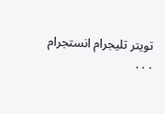تويتر تليجرام انستجرام
. . .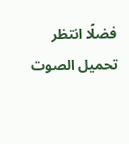فضلًا انتظر تحميل الصوت